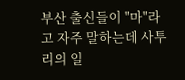부산 출신들이 "마"라고 자주 말하는데 사투리의 일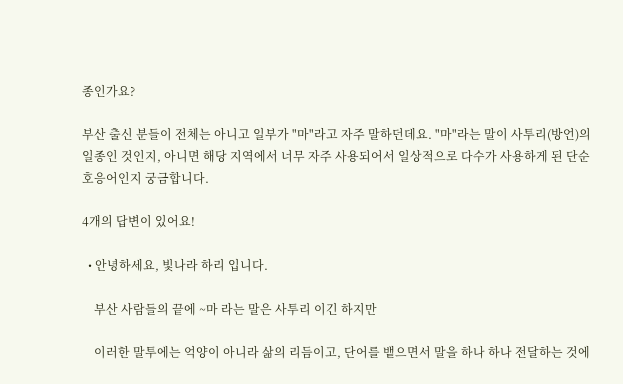종인가요?

부산 출신 분들이 전체는 아니고 일부가 "마"라고 자주 말하던데요. "마"라는 말이 사투리(방언)의 일종인 것인지, 아니면 해당 지역에서 너무 자주 사용되어서 일상적으로 다수가 사용하게 된 단순 호응어인지 궁금합니다.

4개의 답변이 있어요!

  • 안녕하세요, 빛나라 하리 입니다.

    부산 사람들의 끝에 ~마 라는 말은 사투리 이긴 하지만

    이러한 말투에는 억양이 아니라 삶의 리듬이고, 단어를 뱉으면서 말을 하나 하나 전달하는 것에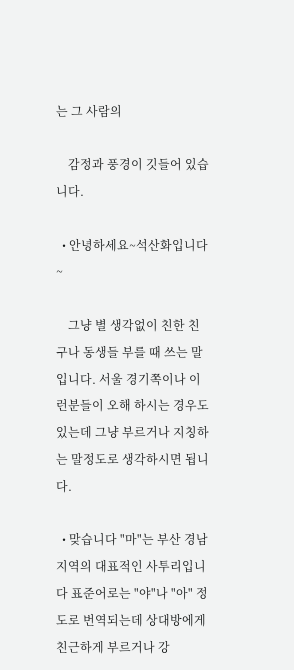는 그 사람의

    감정과 풍경이 깃들어 있습니다.

  • 안녕하세요~석산화입니다~

    그냥 별 생각없이 친한 친구나 동생들 부를 때 쓰는 말입니다. 서울 경기쪽이나 이런분들이 오해 하시는 경우도 있는데 그냥 부르거나 지칭하는 말정도로 생각하시면 됩니다.

  • 맞습니다 "마"는 부산 경남 지역의 대표적인 사투리입니다 표준어로는 "야"나 "아" 정도로 번역되는데 상대방에게 친근하게 부르거나 강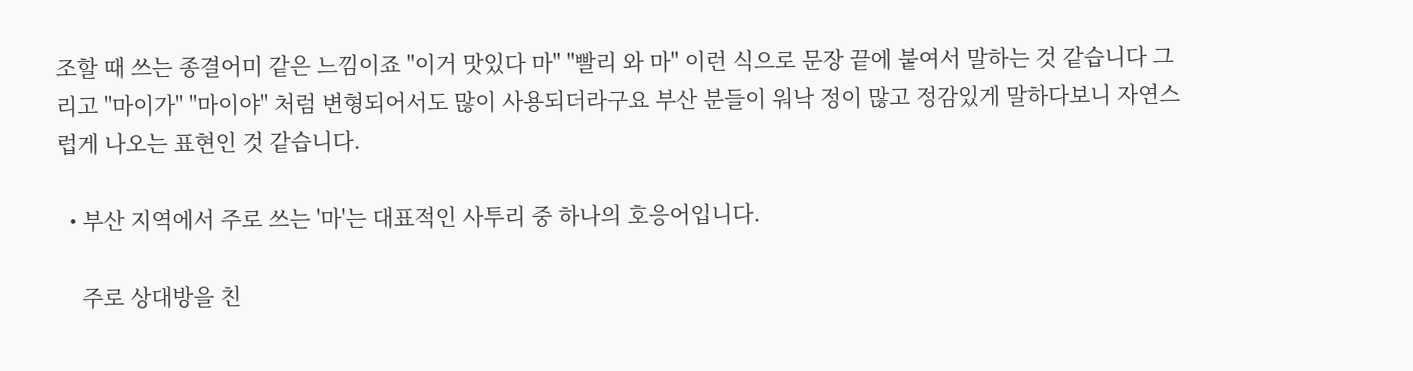조할 때 쓰는 종결어미 같은 느낌이죠 "이거 맛있다 마" "빨리 와 마" 이런 식으로 문장 끝에 붙여서 말하는 것 같습니다 그리고 "마이가" "마이야" 처럼 변형되어서도 많이 사용되더라구요 부산 분들이 워낙 정이 많고 정감있게 말하다보니 자연스럽게 나오는 표현인 것 같습니다.

  • 부산 지역에서 주로 쓰는 '마'는 대표적인 사투리 중 하나의 호응어입니다.

    주로 상대방을 친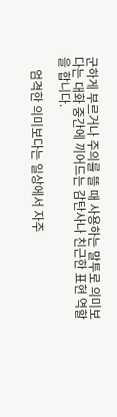군하게 부르거나 주의를 뜰 때 사용하는 말투로 의미보다는 대화 중간에 끼어드는 감탄사나 친근한 표현 역할을 합니다.

    엄격한 의미보다는 일상에서 자주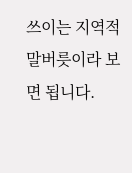쓰이는 지역적 말버릇이라 보면 됩니다.